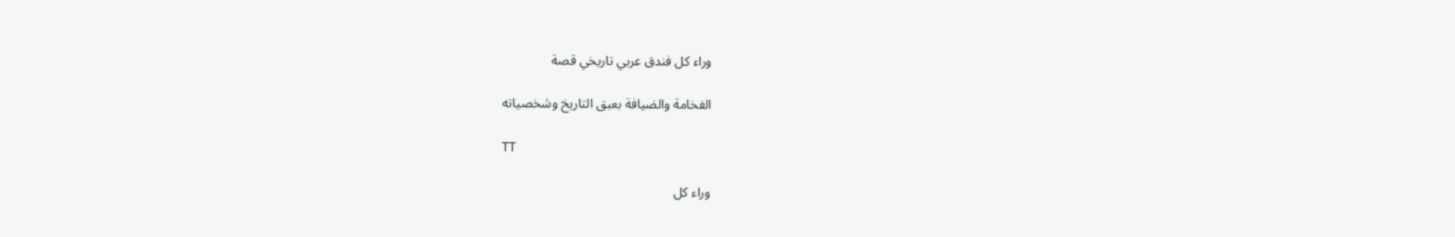وراء كل فندق عربي تاريخي قصة

الفخامة والضيافة بعبق التاريخ وشخصياته

TT

وراء كل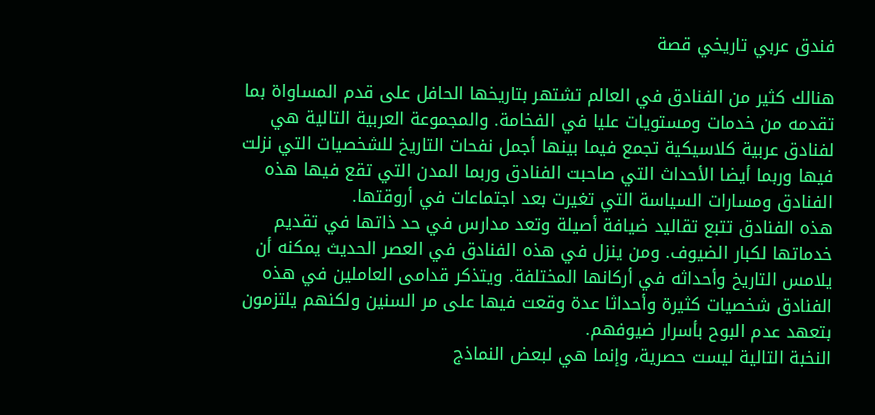فندق عربي تاريخي قصة

هنالك كثير من الفنادق في العالم تشتهر بتاريخها الحافل على قدم المساواة بما تقدمه من خدمات ومستويات عليا في الفخامة. والمجموعة العربية التالية هي لفنادق عربية كلاسيكية تجمع فيما بينها أجمل نفحات التاريخ للشخصيات التي نزلت فيها وربما أيضا الأحداث التي صاحبت الفنادق وربما المدن التي تقع فيها هذه الفنادق ومسارات السياسة التي تغيرت بعد اجتماعات في أروقتها.
هذه الفنادق تتبع تقاليد ضيافة أصيلة وتعد مدارس في حد ذاتها في تقديم خدماتها لكبار الضيوف. ومن ينزل في هذه الفنادق في العصر الحديث يمكنه أن يلامس التاريخ وأحداثه في أركانها المختلفة. ويتذكر قدامى العاملين في هذه الفنادق شخصيات كثيرة وأحداثا عدة وقعت فيها على مر السنين ولكنهم يلتزمون بتعهد عدم البوح بأسرار ضيوفهم.
النخبة التالية ليست حصرية، وإنما هي لبعض النماذج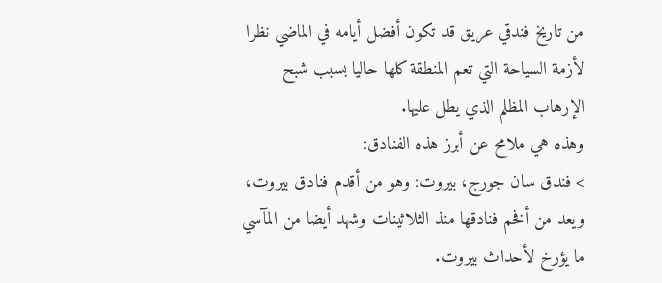من تاريخ فندقي عريق قد تكون أفضل أيامه في الماضي نظرا لأزمة السياحة التي تعم المنطقة كلها حاليا بسبب شبح الإرهاب المظلم الذي يطل عليها.
وهذه هي ملامح عن أبرز هذه الفنادق:
> فندق سان جورج، بيروت: وهو من أقدم فنادق بيروت، ويعد من أفخم فنادقها منذ الثلاثينات وشهد أيضا من المآسي ما يؤرخ لأحداث بيروت.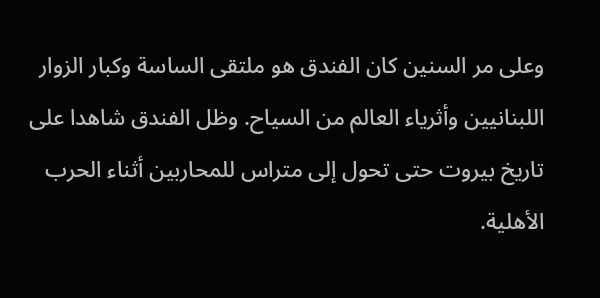وعلى مر السنين كان الفندق هو ملتقى الساسة وكبار الزوار اللبنانيين وأثرياء العالم من السياح. وظل الفندق شاهدا على تاريخ بيروت حتى تحول إلى متراس للمحاربين أثناء الحرب الأهلية.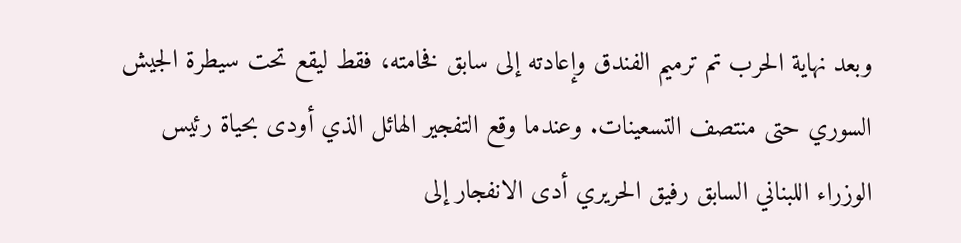وبعد نهاية الحرب تم ترميم الفندق وإعادته إلى سابق فخامته، فقط ليقع تحت سيطرة الجيش السوري حتى منتصف التسعينات. وعندما وقع التفجير الهائل الذي أودى بحياة رئيس الوزراء اللبناني السابق رفيق الحريري أدى الانفجار إلى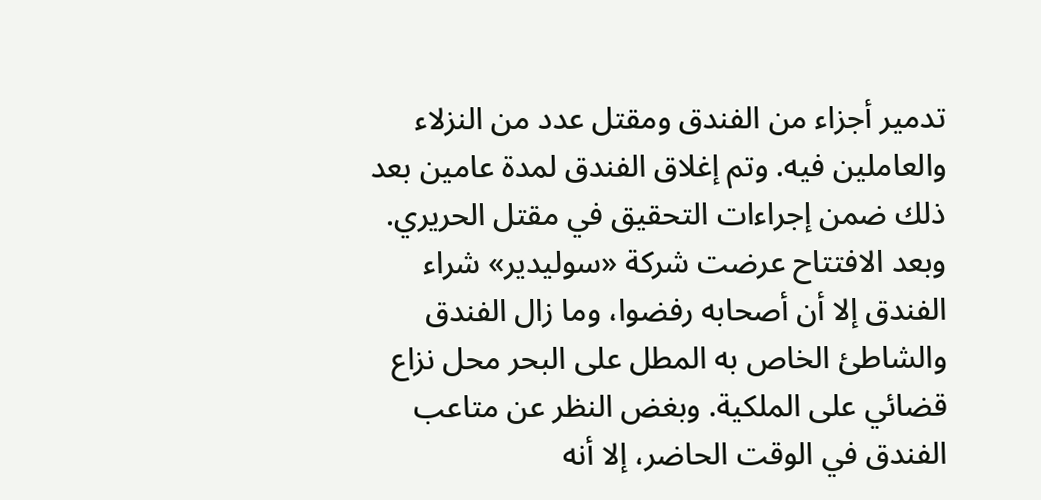تدمير أجزاء من الفندق ومقتل عدد من النزلاء والعاملين فيه. وتم إغلاق الفندق لمدة عامين بعد ذلك ضمن إجراءات التحقيق في مقتل الحريري. وبعد الافتتاح عرضت شركة «سوليدير» شراء الفندق إلا أن أصحابه رفضوا، وما زال الفندق والشاطئ الخاص به المطل على البحر محل نزاع قضائي على الملكية. وبغض النظر عن متاعب الفندق في الوقت الحاضر، إلا أنه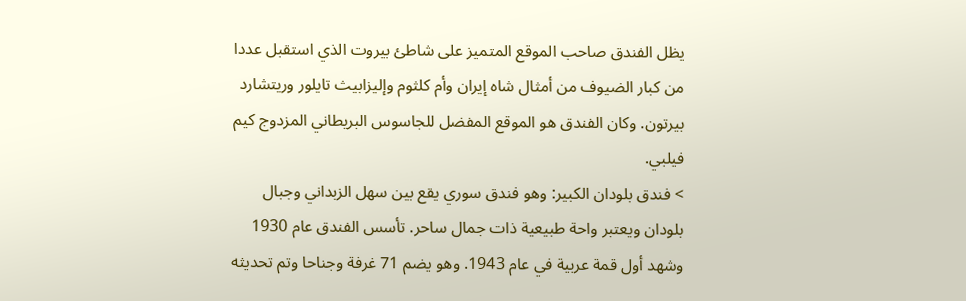يظل الفندق صاحب الموقع المتميز على شاطئ بيروت الذي استقبل عددا من كبار الضيوف من أمثال شاه إيران وأم كلثوم وإليزابيث تايلور وريتشارد بيرتون. وكان الفندق هو الموقع المفضل للجاسوس البريطاني المزدوج كيم فيلبي.
> فندق بلودان الكبير: وهو فندق سوري يقع بين سهل الزبداني وجبال بلودان ويعتبر واحة طبيعية ذات جمال ساحر. تأسس الفندق عام 1930 وشهد أول قمة عربية في عام 1943. وهو يضم 71 غرفة وجناحا وتم تحديثه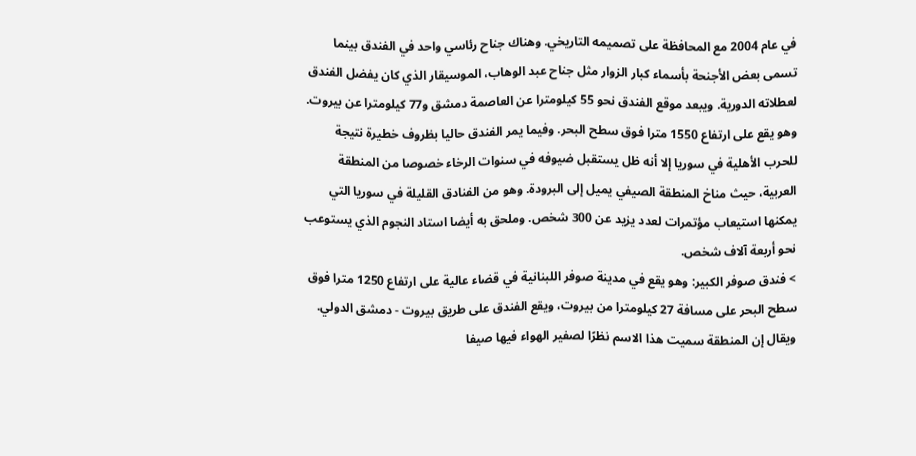في عام 2004 مع المحافظة على تصميمه التاريخي. وهناك جناح رئاسي واحد في الفندق بينما تسمى بعض الأجنحة بأسماء كبار الزوار مثل جناح عبد الوهاب، الموسيقار الذي كان يفضل الفندق لعطلاته الدورية. ويبعد موقع الفندق نحو 55 كيلومترا عن العاصمة دمشق و77 كيلومترا عن بيروت. وهو يقع على ارتفاع 1550 مترا فوق سطح البحر. وفيما يمر الفندق حاليا بظروف خطيرة نتيجة للحرب الأهلية في سوريا إلا أنه ظل يستقبل ضيوفه في سنوات الرخاء خصوصا من المنطقة العربية، حيث مناخ المنطقة الصيفي يميل إلى البرودة. وهو من الفنادق القليلة في سوريا التي يمكنها استيعاب مؤتمرات لعدد يزيد عن 300 شخص. وملحق به أيضا استاد النجوم الذي يستوعب نحو أربعة آلاف شخص.
> فندق صوفر الكبير: وهو يقع في مدينة صوفر اللبنانية في قضاء عالية على ارتفاع 1250 مترا فوق سطح البحر على مسافة 27 كيلومترا من بيروت، ويقع الفندق على طريق بيروت - دمشق الدولي. ويقال إن المنطقة سميت هذا الاسم نظرًا لصفير الهواء فيها صيفا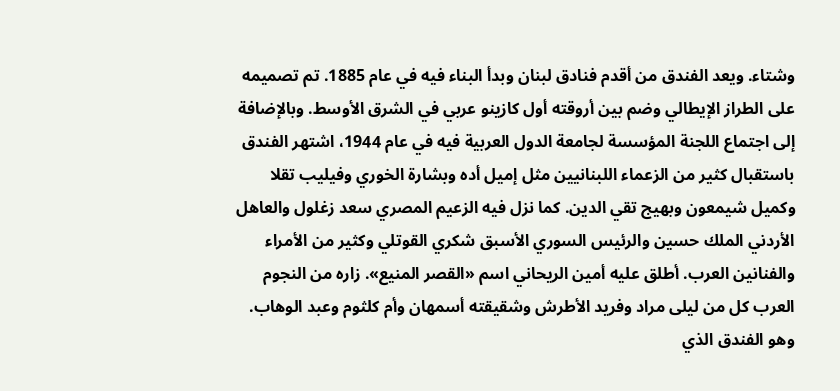وشتاء. ويعد الفندق من أقدم فنادق لبنان وبدأ البناء فيه في عام 1885. تم تصميمه على الطراز الإيطالي وضم بين أروقته أول كازينو عربي في الشرق الأوسط. وبالإضافة إلى اجتماع اللجنة المؤسسة لجامعة الدول العربية فيه في عام 1944، اشتهر الفندق باستقبال كثير من الزعماء اللبنانيين مثل إميل أده وبشارة الخوري وفيليب تقلا وكميل شيمعون وبهيج تقي الدين. كما نزل فيه الزعيم المصري سعد زغلول والعاهل الأردني الملك حسين والرئيس السوري الأسبق شكري القوتلي وكثير من الأمراء والفنانين العرب. أطلق عليه أمين الريحاني اسم «القصر المنيع». زاره من النجوم العرب كل من ليلى مراد وفريد الأطرش وشقيقته أسمهان وأم كلثوم وعبد الوهاب. وهو الفندق الذي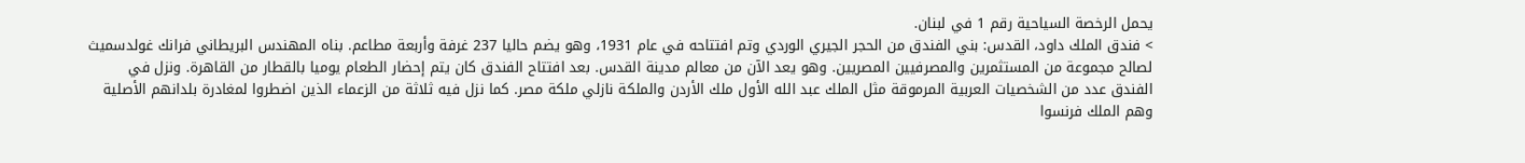يحمل الرخصة السياحية رقم 1 في لبنان.
> فندق الملك داود، القدس: بني الفندق من الحجر الجيري الوردي وتم افتتاحه في عام 1931، وهو يضم حاليا 237 غرفة وأربعة مطاعم. بناه المهندس البريطاني فرانك غولدسميث لصالح مجموعة من المستثمرين والمصرفيين المصريين. وهو يعد الآن من معالم مدينة القدس. بعد افتتاح الفندق كان يتم إحضار الطعام يوميا بالقطار من القاهرة. ونزل في الفندق عدد من الشخصيات العربية المرموقة مثل الملك عبد الله الأول ملك الأردن والملكة نازلي ملكة مصر. كما نزل فيه ثلاثة من الزعماء الذين اضطروا لمغادرة بلدانهم الأصلية وهم الملك فرنسوا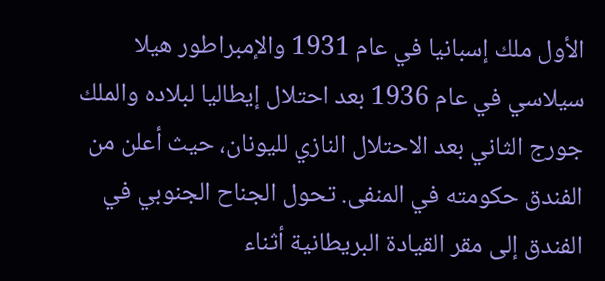الأول ملك إسبانيا في عام 1931 والإمبراطور هيلا سيلاسي في عام 1936 بعد احتلال إيطاليا لبلاده والملك جورج الثاني بعد الاحتلال النازي لليونان، حيث أعلن من الفندق حكومته في المنفى. تحول الجناح الجنوبي في الفندق إلى مقر القيادة البريطانية أثناء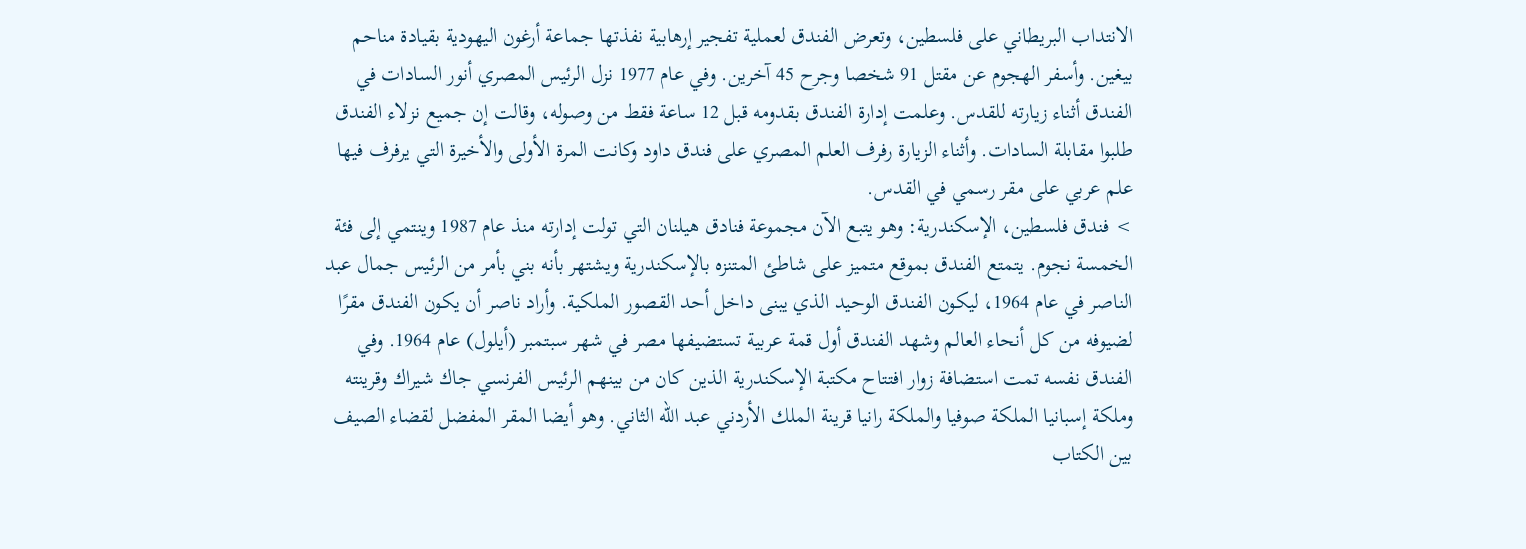الانتداب البريطاني على فلسطين، وتعرض الفندق لعملية تفجير إرهابية نفذتها جماعة أرغون اليهودية بقيادة مناحم بيغين. وأسفر الهجوم عن مقتل 91 شخصا وجرح 45 آخرين. وفي عام 1977 نزل الرئيس المصري أنور السادات في الفندق أثناء زيارته للقدس. وعلمت إدارة الفندق بقدومه قبل 12 ساعة فقط من وصوله، وقالت إن جميع نزلاء الفندق طلبوا مقابلة السادات. وأثناء الزيارة رفرف العلم المصري على فندق داود وكانت المرة الأولى والأخيرة التي يرفرف فيها علم عربي على مقر رسمي في القدس.
> فندق فلسطين، الإسكندرية: وهو يتبع الآن مجموعة فنادق هيلنان التي تولت إدارته منذ عام 1987 وينتمي إلى فئة الخمسة نجوم. يتمتع الفندق بموقع متميز على شاطئ المتنزه بالإسكندرية ويشتهر بأنه بني بأمر من الرئيس جمال عبد الناصر في عام 1964، ليكون الفندق الوحيد الذي يبنى داخل أحد القصور الملكية. وأراد ناصر أن يكون الفندق مقرًا لضيوفه من كل أنحاء العالم وشهد الفندق أول قمة عربية تستضيفها مصر في شهر سبتمبر (أيلول) عام 1964. وفي الفندق نفسه تمت استضافة زوار افتتاح مكتبة الإسكندرية الذين كان من بينهم الرئيس الفرنسي جاك شيراك وقرينته وملكة إسبانيا الملكة صوفيا والملكة رانيا قرينة الملك الأردني عبد الله الثاني. وهو أيضا المقر المفضل لقضاء الصيف بين الكتاب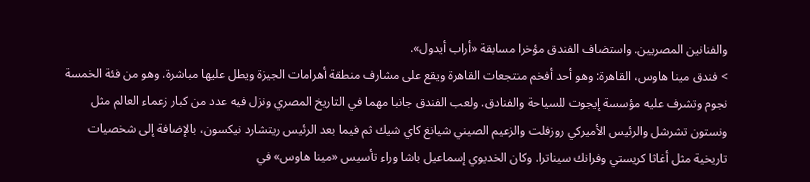والفنانين المصريين. واستضاف الفندق مؤخرا مسابقة «أراب أيدول».
> فندق مينا هاوس، القاهرة: وهو أحد أفخم منتجعات القاهرة ويقع على مشارف منطقة أهرامات الجيزة ويطل عليها مباشرة. وهو من فئة الخمسة نجوم وتشرف عليه مؤسسة إيجوت للسياحة والفنادق. ولعب الفندق جانبا مهما في التاريخ المصري ونزل فيه عدد من كبار زعماء العالم مثل ونستون تشرشل والرئيس الأميركي روزفلت والزعيم الصيني شيانغ كاي شيك ثم فيما بعد الرئيس ريتشارد نيكسون، بالإضافة إلى شخصيات تاريخية مثل أغاثا كريستي وفرانك سيناترا. وكان الخديوي إسماعيل باشا وراء تأسيس «مينا هاوس» في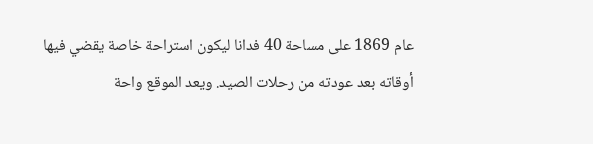عام 1869 على مساحة 40 فدانا ليكون استراحة خاصة يقضي فيها أوقاته بعد عودته من رحلات الصيد. ويعد الموقع واحة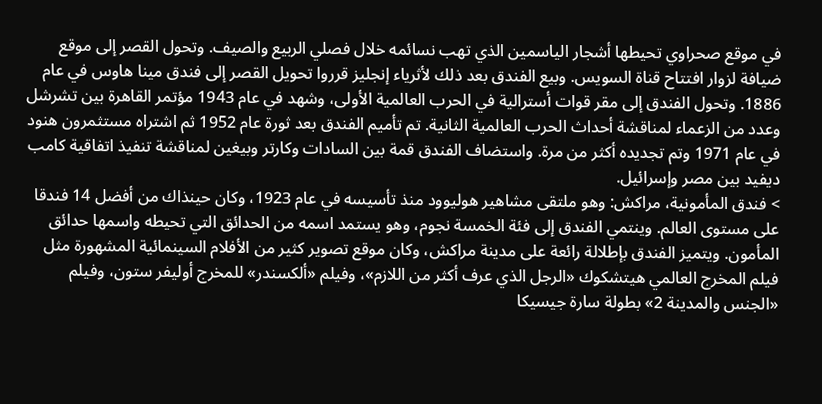في موقع صحراوي تحيطها أشجار الياسمين الذي تهب نسائمه خلال فصلي الربيع والصيف. وتحول القصر إلى موقع ضيافة لزوار افتتاح قناة السويس. وبيع الفندق بعد ذلك لأثرياء إنجليز قرروا تحويل القصر إلى فندق مينا هاوس في عام 1886. وتحول الفندق إلى مقر قوات أسترالية في الحرب العالمية الأولى، وشهد في عام 1943 مؤتمر القاهرة بين تشرشل وعدد من الزعماء لمناقشة أحداث الحرب العالمية الثانية. تم تأميم الفندق بعد ثورة عام 1952 ثم اشتراه مستثمرون هنود في عام 1971 وتم تجديده أكثر من مرة. واستضاف الفندق قمة بين السادات وكارتر وبيغين لمناقشة تنفيذ اتفاقية كامب ديفيد بين مصر وإسرائيل.
> فندق المأمونية، مراكش: وهو ملتقى مشاهير هوليوود منذ تأسيسه في عام 1923، وكان حينذاك من أفضل 14 فندقا على مستوى العالم. وينتمي الفندق إلى فئة الخمسة نجوم، وهو يستمد اسمه من الحدائق التي تحيطه واسمها حدائق المأمون. ويتميز الفندق بإطلالة رائعة على مدينة مراكش، وكان موقع تصوير كثير من الأفلام السينمائية المشهورة مثل فيلم المخرج العالمي هيتشكوك «الرجل الذي عرف أكثر من اللازم»، وفيلم «ألكسندر» للمخرج أوليفر ستون، وفيلم «الجنس والمدينة 2» بطولة سارة جيسيكا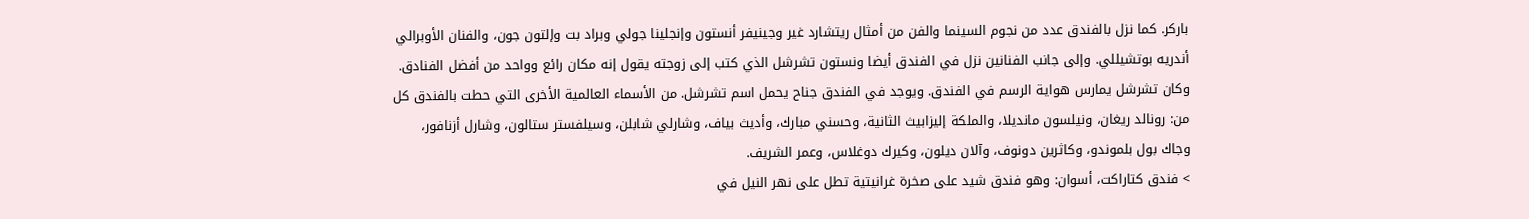باركر. كما نزل بالفندق عدد من نجوم السينما والفن من أمثال ريتشارد غير وجينيفر أنستون وإنجلينا جولي وبراد بت وإلتون جون، والفنان الأوبرالي أندريه بوتشيللي. وإلى جانب الفنانين نزل في الفندق أيضا ونستون تشرشل الذي كتب إلى زوجته يقول إنه مكان رائع وواحد من أفضل الفنادق. وكان تشرشل يمارس هواية الرسم في الفندق. ويوجد في الفندق جناح يحمل اسم تشرشل. من الأسماء العالمية الأخرى التي حطت بالفندق كل من: رونالد ريغان، ونيلسون مانديلا، والملكة إليزابيث الثانية، وحسني مبارك، وأديث بياف، وشارلي شابلن، وسيلفستر ستالون، وشارل أزنافور، وجاك بول بلموندو، وكاثرين دونوف، وآلان ديلون، وكيرك دوغلاس، وعمر الشريف.
> فندق كتاراكت، أسوان: وهو فندق شيد على صخرة غرانيتية تطل على نهر النيل في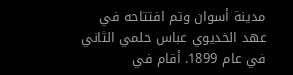مدينة أسوان وتم افتتاحه في عهد الخديوي عباس حلمي الثاني في عام 1899. أقام في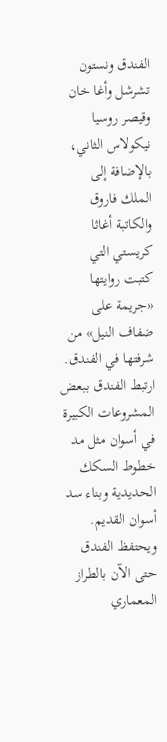الفندق ونستون تشرشل وأغا خان وقيصر روسيا نيكولاس الثاني، بالإضافة إلى الملك فاروق والكاتبة أغاثا كريستي التي كتبت روايتها «جريمة على ضفاف النيل» من شرفتها في الفندق. ارتبط الفندق ببعض المشروعات الكبيرة في أسوان مثل مد خطوط السكك الحديدية وبناء سد أسوان القديم. ويحتفظ الفندق حتى الآن بالطراز المعماري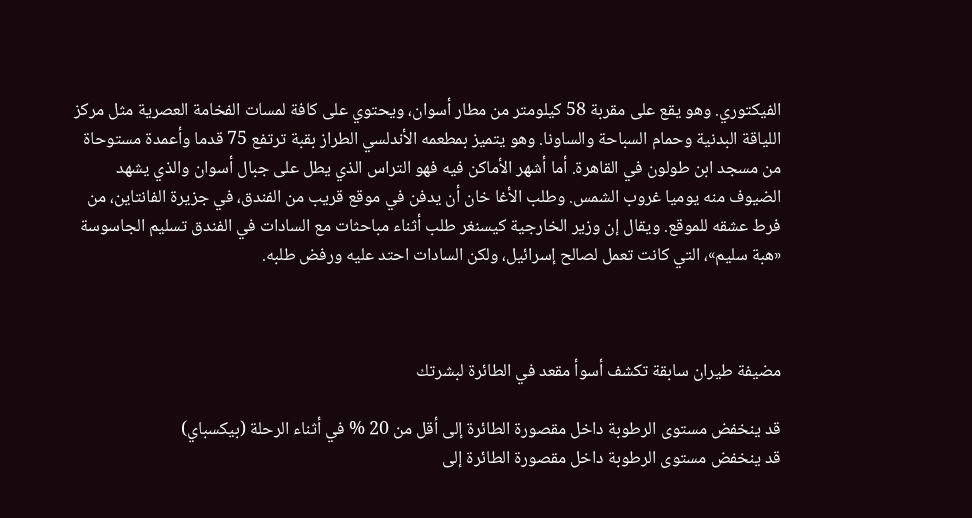الفيكتوري. وهو يقع على مقربة 58 كيلومتر من مطار أسوان، ويحتوي على كافة لمسات الفخامة العصرية مثل مركز اللياقة البدنية وحمام السباحة والساونا. وهو يتميز بمطعمه الأندلسي الطراز بقبة ترتفع 75 قدما وأعمدة مستوحاة من مسجد ابن طولون في القاهرة. أما أشهر الأماكن فيه فهو التراس الذي يطل على جبال أسوان والذي يشهد الضيوف منه يوميا غروب الشمس. وطلب الأغا خان أن يدفن في موقع قريب من الفندق، في جزيرة الفانتاين، من فرط عشقه للموقع. ويقال إن وزير الخارجية كيسنغر طلب أثناء مباحثات مع السادات في الفندق تسليم الجاسوسة «هبة سليم»، التي كانت تعمل لصالح إسرائيل، ولكن السادات احتد عليه ورفض طلبه.



مضيفة طيران سابقة تكشف أسوأ مقعد في الطائرة لبشرتك

قد ينخفض مستوى الرطوبة داخل مقصورة الطائرة إلى أقل من 20 % في أثناء الرحلة (بيكسباي)
قد ينخفض مستوى الرطوبة داخل مقصورة الطائرة إلى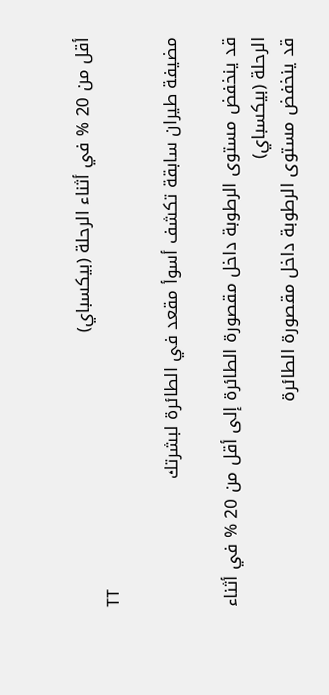أقل من 20 % في أثناء الرحلة (بيكسباي)
TT

مضيفة طيران سابقة تكشف أسوأ مقعد في الطائرة لبشرتك

قد ينخفض مستوى الرطوبة داخل مقصورة الطائرة إلى أقل من 20 % في أثناء الرحلة (بيكسباي)
قد ينخفض مستوى الرطوبة داخل مقصورة الطائرة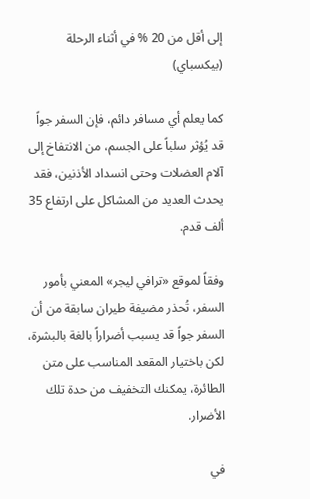إلى أقل من 20 % في أثناء الرحلة (بيكسباي)

كما يعلم أي مسافر دائم، فإن السفر جواً قد يُؤثر سلباً على الجسم، من الانتفاخ إلى آلام العضلات وحتى انسداد الأذنين، فقد يحدث العديد من المشاكل على ارتفاع 35 ألف قدم.

وفقاً لموقع «ترافي ليجر» المعني بأمور السفر، تُحذر مضيفة طيران سابقة من أن السفر جواً قد يسبب أضراراً بالغة بالبشرة، لكن باختيار المقعد المناسب على متن الطائرة، يمكنك التخفيف من حدة تلك الأضرار.

في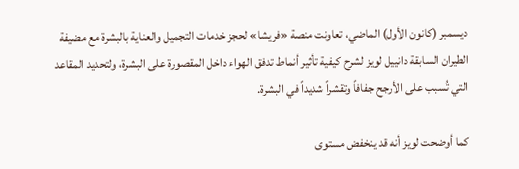ديسمبر (كانون الأول) الماضي، تعاونت منصة «فريشا» لحجز خدمات التجميل والعناية بالبشرة مع مضيفة الطيران السابقة دانييل لويز لشرح كيفية تأثير أنماط تدفق الهواء داخل المقصورة على البشرة، ولتحديد المقاعد التي تُسبب على الأرجح جفافاً وتقشراً شديداً في البشرة.

كما أوضحت لويز أنه قد ينخفض مستوى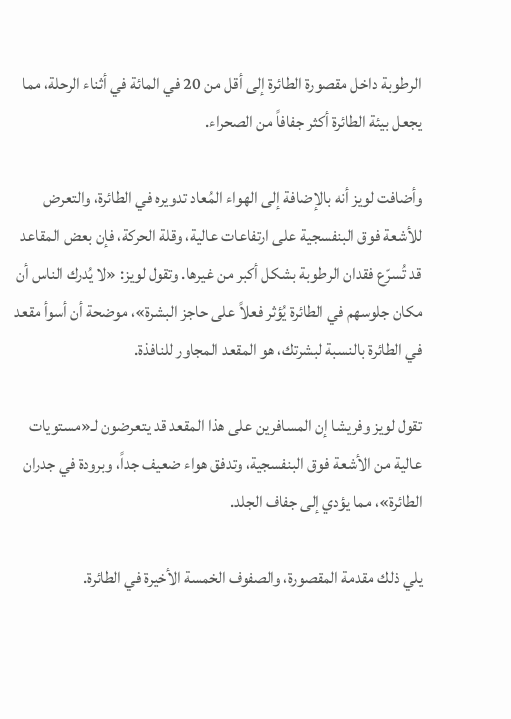الرطوبة داخل مقصورة الطائرة إلى أقل من 20 في المائة في أثناء الرحلة، مما يجعل بيئة الطائرة أكثر جفافاً من الصحراء.

وأضافت لويز أنه بالإضافة إلى الهواء المُعاد تدويره في الطائرة، والتعرض للأشعة فوق البنفسجية على ارتفاعات عالية، وقلة الحركة، فإن بعض المقاعد قد تُسرّع فقدان الرطوبة بشكل أكبر من غيرها. وتقول لويز: «لا يُدرك الناس أن مكان جلوسهم في الطائرة يُؤثر فعلاً على حاجز البشرة»، موضحة أن أسوأ مقعد في الطائرة بالنسبة لبشرتك، هو المقعد المجاور للنافذة.

تقول لويز وفريشا إن المسافرين على هذا المقعد قد يتعرضون لـ«مستويات عالية من الأشعة فوق البنفسجية، وتدفق هواء ضعيف جداً، وبرودة في جدران الطائرة»، مما يؤدي إلى جفاف الجلد.

يلي ذلك مقدمة المقصورة، والصفوف الخمسة الأخيرة في الطائرة.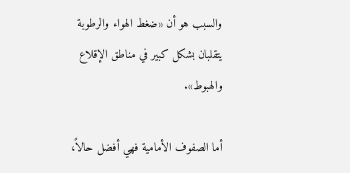والسبب هو أن «ضغط الهواء والرطوبة يتقلبان بشكل كبير في مناطق الإقلاع والهبوط».

أما الصفوف الأمامية فهي أفضل حالاً،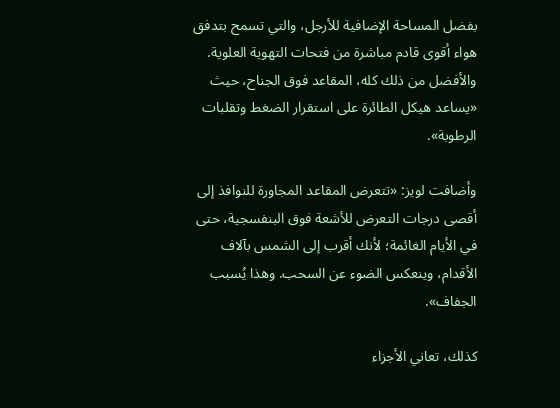بفضل المساحة الإضافية للأرجل، والتي تسمح بتدفق هواء أقوى قادم مباشرة من فتحات التهوية العلوية. والأفضل من ذلك كله، المقاعد فوق الجناح، حيث «يساعد هيكل الطائرة على استقرار الضغط وتقلبات الرطوبة».

وأضافت لويز: «تتعرض المقاعد المجاورة للنوافذ إلى أقصى درجات التعرض للأشعة فوق البنفسجية، حتى في الأيام الغائمة؛ لأنك أقرب إلى الشمس بآلاف الأقدام، وينعكس الضوء عن السحب. وهذا يُسبب الجفاف».

كذلك، تعاني الأجزاء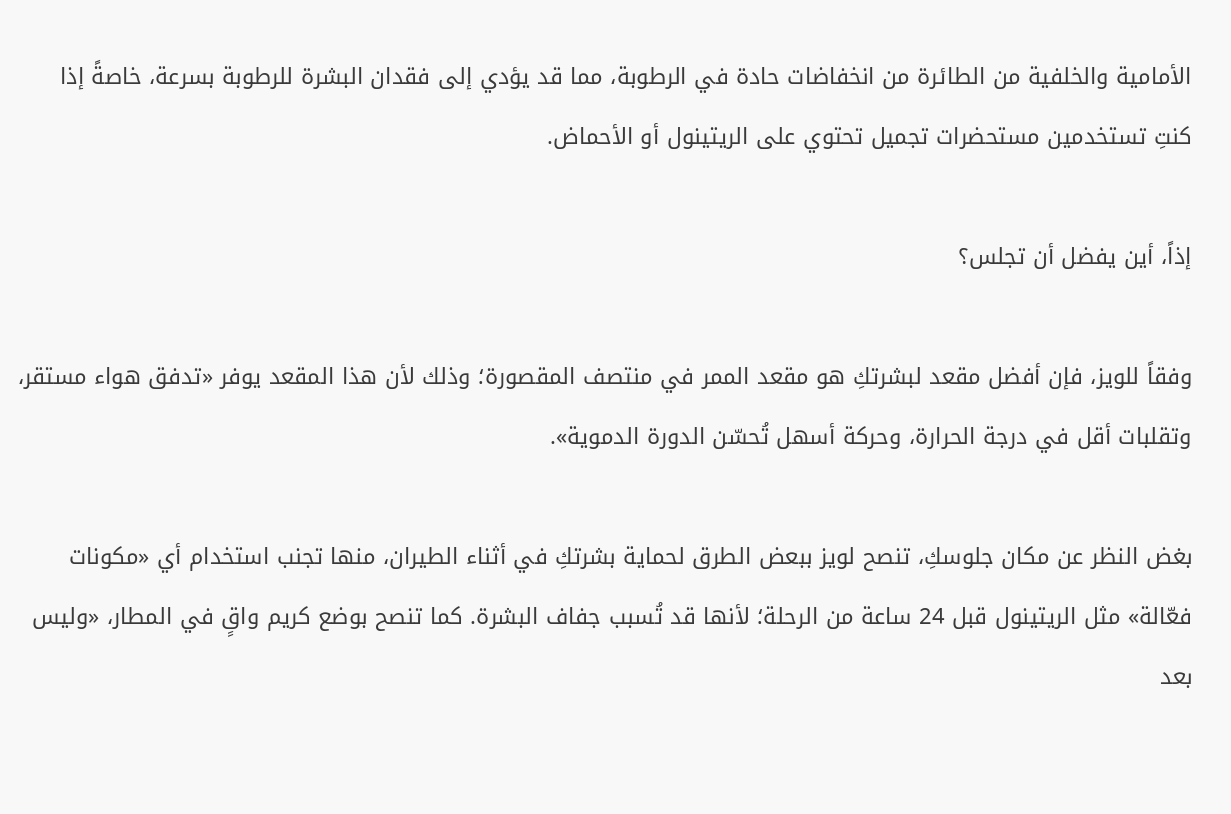الأمامية والخلفية من الطائرة من انخفاضات حادة في الرطوبة، مما قد يؤدي إلى فقدان البشرة للرطوبة بسرعة، خاصةً إذا كنتِ تستخدمين مستحضرات تجميل تحتوي على الريتينول أو الأحماض.

إذاً، أين يفضل أن تجلس؟

وفقاً للويز، فإن أفضل مقعد لبشرتكِ هو مقعد الممر في منتصف المقصورة؛ وذلك لأن هذا المقعد يوفر «تدفق هواء مستقر، وتقلبات أقل في درجة الحرارة، وحركة أسهل تُحسّن الدورة الدموية».

بغض النظر عن مكان جلوسكِ، تنصح لويز ببعض الطرق لحماية بشرتكِ في أثناء الطيران، منها تجنب استخدام أي «مكونات فعّالة» مثل الريتينول قبل 24 ساعة من الرحلة؛ لأنها قد تُسبب جفاف البشرة. كما تنصح بوضع كريم واقٍ في المطار، «وليس بعد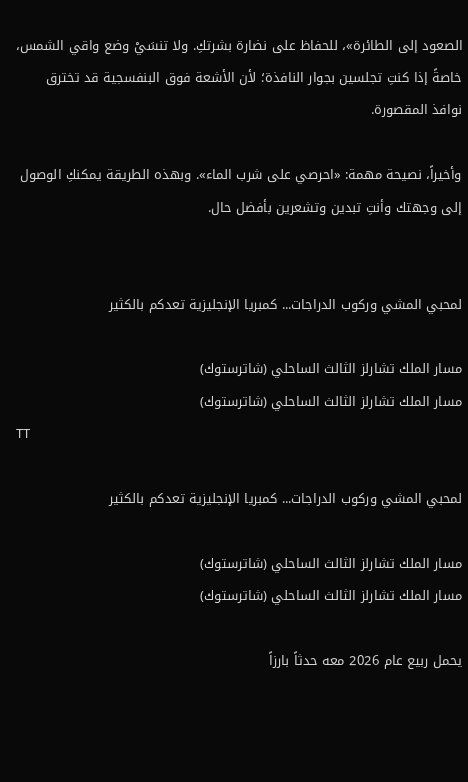الصعود إلى الطائرة»، للحفاظ على نضارة بشرتكِ. ولا تنسَيْ وضع واقي الشمس، خاصةً إذا كنتِ تجلسين بجوار النافذة؛ لأن الأشعة فوق البنفسجية قد تخترق نوافذ المقصورة.

وأخيراً، نصيحة مهمة: «احرصي على شرب الماء». وبهذه الطريقة يمكنكِ الوصول إلى وجهتك وأنتِ تبدين وتشعرين بأفضل حال.


لمحبي المشي وركوب الدراجات... كمبريا الإنجليزية تعدكم بالكثير

مسار الملك تشارلز الثالث الساحلي (شاترستوك)
مسار الملك تشارلز الثالث الساحلي (شاترستوك)
TT

لمحبي المشي وركوب الدراجات... كمبريا الإنجليزية تعدكم بالكثير

مسار الملك تشارلز الثالث الساحلي (شاترستوك)
مسار الملك تشارلز الثالث الساحلي (شاترستوك)

يحمل ربيع عام 2026 معه حدثاً بارزاً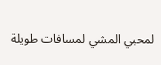لمحبي المشي لمسافات طويلة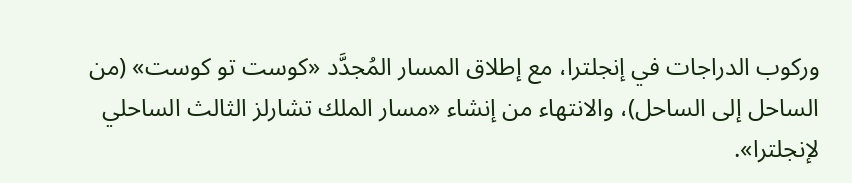وركوب الدراجات في إنجلترا، مع إطلاق المسار المُجدَّد «كوست تو كوست» (من الساحل إلى الساحل)، والانتهاء من إنشاء «مسار الملك تشارلز الثالث الساحلي لإنجلترا».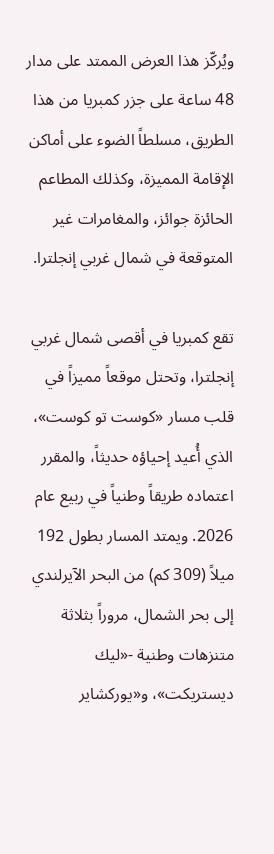ويُركّز هذا العرض الممتد على مدار 48 ساعة على جزر كمبريا من هذا الطريق، مسلطاً الضوء على أماكن الإقامة المميزة، وكذلك المطاعم الحائزة جوائز، والمغامرات غير المتوقعة في شمال غربي إنجلترا.

تقع كمبريا في أقصى شمال غربي إنجلترا، وتحتل موقعاً مميزاً في قلب مسار «كوست تو كوست»، الذي أُعيد إحياؤه حديثاً، والمقرر اعتماده طريقاً وطنياً في ربيع عام 2026. ويمتد المسار بطول 192 ميلاً (309 كم) من البحر الآيرلندي إلى بحر الشمال، مروراً بثلاثة متنزهات وطنية -«ليك ديستريكت»، و«يوركشاير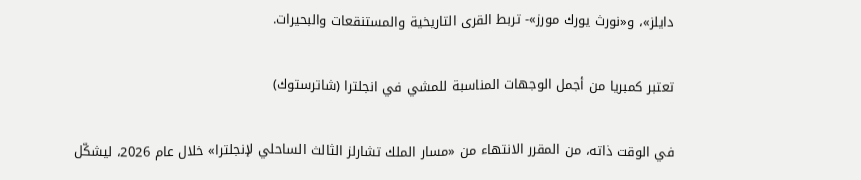دايلز»، و«نورث يورك مورز»- تربط القرى التاريخية والمستنقعات والبحيرات.

تعتبر كمبريا من أجمل الوجهات المناسبة للمشي في انجلترا (شاترستوك)

في الوقت ذاته، من المقرر الانتهاء من «مسار الملك تشارلز الثالث الساحلي لإنجلترا» خلال عام 2026، ليشكّل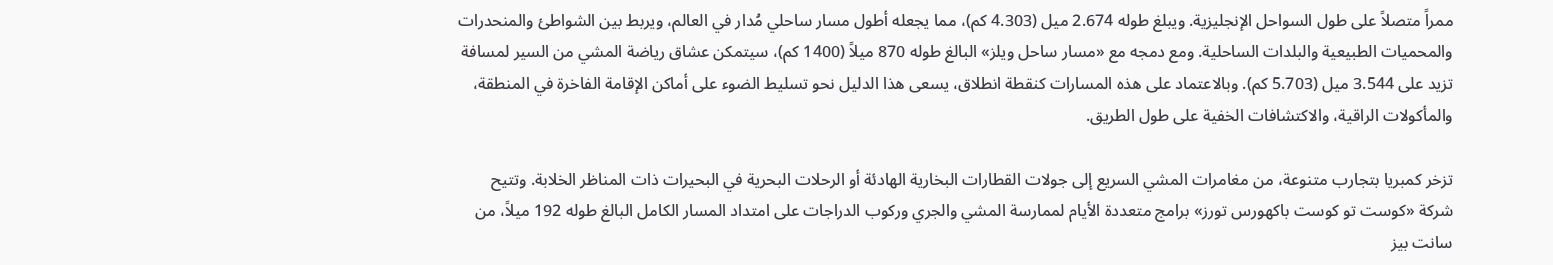ممراً متصلاً على طول السواحل الإنجليزية. ويبلغ طوله 2.674 ميل (4.303 كم)، مما يجعله أطول مسار ساحلي مُدار في العالم، ويربط بين الشواطئ والمنحدرات والمحميات الطبيعية والبلدات الساحلية. ومع دمجه مع «مسار ساحل ويلز» البالغ طوله 870 ميلاً (1400 كم)، سيتمكن عشاق رياضة المشي من السير لمسافة تزيد على 3.544 ميل (5.703 كم). وبالاعتماد على هذه المسارات كنقطة انطلاق، يسعى هذا الدليل نحو تسليط الضوء على أماكن الإقامة الفاخرة في المنطقة، والمأكولات الراقية، والاكتشافات الخفية على طول الطريق.

تزخر كمبريا بتجارب متنوعة، من مغامرات المشي السريع إلى جولات القطارات البخارية الهادئة أو الرحلات البحرية في البحيرات ذات المناظر الخلابة. وتتيح شركة «كوست تو كوست باكهورس تورز» برامج متعددة الأيام لممارسة المشي والجري وركوب الدراجات على امتداد المسار الكامل البالغ طوله 192 ميلاً، من سانت بيز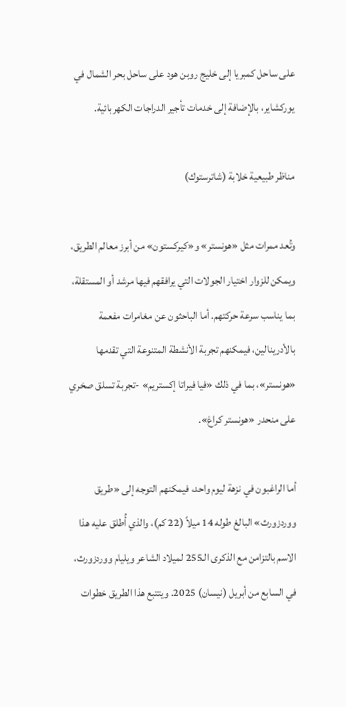على ساحل كمبريا إلى خليج روبن هود على ساحل بحر الشمال في يوركشاير، بالإضافة إلى خدمات تأجير الدراجات الكهربائية.

مناظر طبيعية خلابة (شاترستوك)

وتُعد ممرات مثل «هونستر» و«كيركستون» من أبرز معالم الطريق، ويمكن للزوار اختيار الجولات التي يرافقهم فيها مرشد أو المستقلة، بما يناسب سرعة حركتهم. أما الباحثون عن مغامرات مفعمة بالأدرينالين، فيمكنهم تجربة الأنشطة المتنوعة التي تقدمها «هونستر»، بما في ذلك «فيا فيراتا إكستريم» -تجربة تسلق صخري على منحدر «هونستر كراغ».

أما الراغبون في نزهة ليوم واحد، فيمكنهم التوجه إلى «طريق ووردزورث» البالغ طوله 14 ميلاً (22 كم)، والذي أُطلق عليه هذا الاسم بالتزامن مع الذكرى الـ255 لميلاد الشاعر ويليام ووردزورث، في السابع من أبريل (نيسان) 2025. ويتتبع هذا الطريق خطوات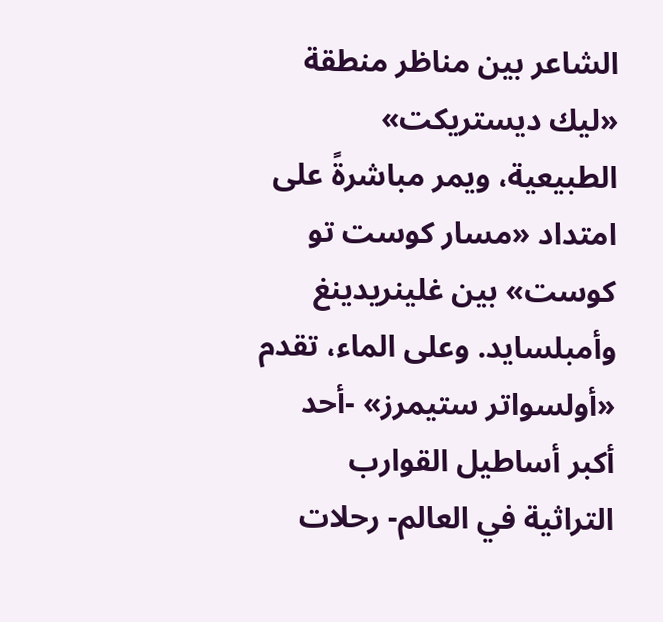الشاعر بين مناظر منطقة «ليك ديستريكت» الطبيعية، ويمر مباشرةً على امتداد «مسار كوست تو كوست» بين غلينريدينغ وأمبلسايد. وعلى الماء، تقدم «أولسواتر ستيمرز» -أحد أكبر أساطيل القوارب التراثية في العالم- رحلات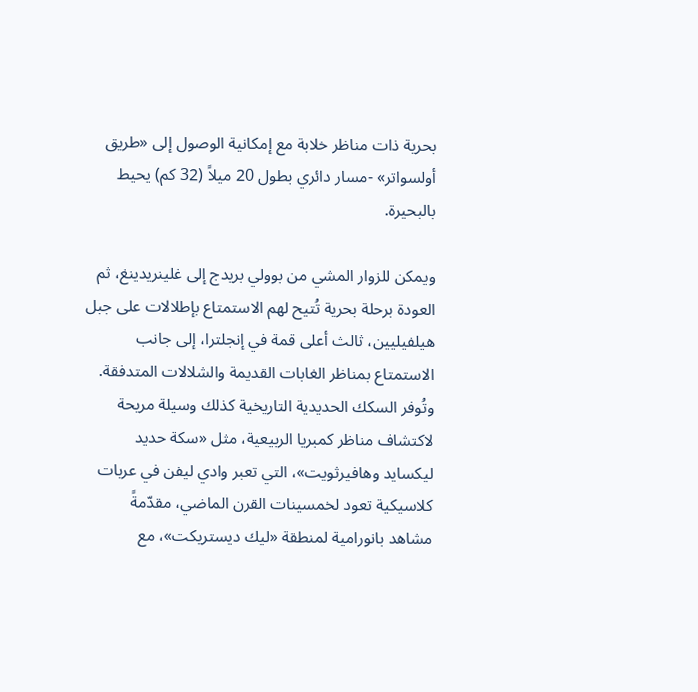بحرية ذات مناظر خلابة مع إمكانية الوصول إلى «طريق أولسواتر» -مسار دائري بطول 20 ميلاً (32 كم) يحيط بالبحيرة.

ويمكن للزوار المشي من بوولي بريدج إلى غلينريدينغ، ثم العودة برحلة بحرية تُتيح لهم الاستمتاع بإطلالات على جبل هيلفيليين، ثالث أعلى قمة في إنجلترا، إلى جانب الاستمتاع بمناظر الغابات القديمة والشلالات المتدفقة. وتُوفر السكك الحديدية التاريخية كذلك وسيلة مريحة لاكتشاف مناظر كمبريا الربيعية، مثل «سكة حديد ليكسايد وهافيرثويت»، التي تعبر وادي ليفن في عربات كلاسيكية تعود لخمسينات القرن الماضي، مقدّمةً مشاهد بانورامية لمنطقة «ليك ديستريكت»، مع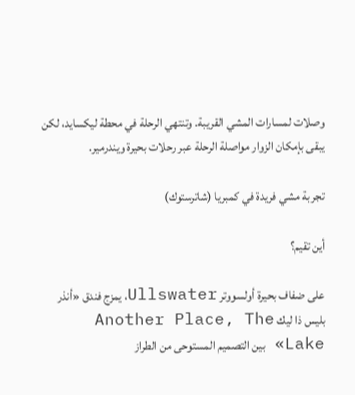وصلات لمسارات المشي القريبة. وتنتهي الرحلة في محطة ليكسايد، لكن يبقى بإمكان الزوار مواصلة الرحلة عبر رحلات بحيرة ويندرمير.

تجربة مشي فريدة في كمبريا (شاترستوك)

أين تقيم؟

على ضفاف بحيرة أولسووتر Ullswater، يمزج فندق «أنذر بليس ذا ليك Another Place, The Lake» بين التصميم المستوحى من الطراز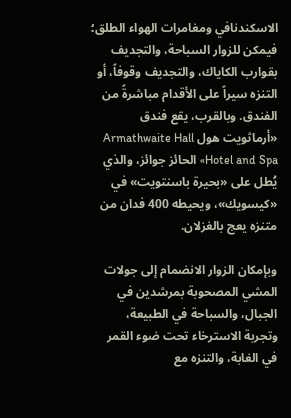الاسكندنافي ومغامرات الهواء الطلق؛ فيمكن للزوار السباحة، والتجديف بقوارب الكاياك، والتجديف وقوفاً، أو التنزه سيراً على الأقدام مباشرةً من الفندق. وبالقرب، يقع فندق «أرماثويت هول Armathwaite Hall Hotel and Spa» الحائز جوائز، والذي يُطل على «بحيرة باسنتويت» في «كيسويك»، ويحيطه 400 فدان من متنزه يعج بالغزلان.

وبإمكان الزوار الانضمام إلى جولات المشي المصحوبة بمرشدين في الجبال، والسباحة في الطبيعة، وتجربة الاسترخاء تحت ضوء القمر في الغابة، والتنزه مع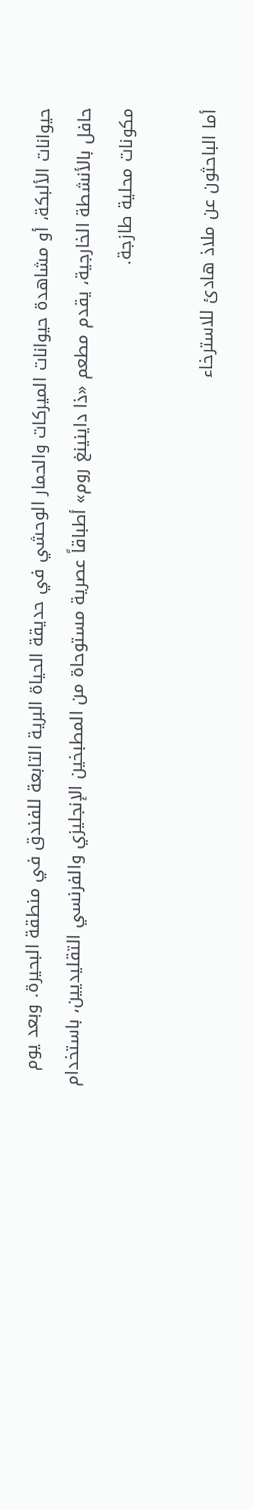حيوانات الألبكة، أو مشاهدة حيوانات الميركات والحمار الوحشي في حديقة الحياة البرية التابعة للفندق في منطقة البحيرة. وبعد يوم حافل بالأنشطة الخارجية، يقدم مطعم «ذا داينينغ روم» أطباقاً عصرية مستوحاة من المطبخين الإنجليزي والفرنسي التقليديين، باستخدام مكونات محلية طازجة.

أما الباحثون عن ملاذ هادئ للاسترخاء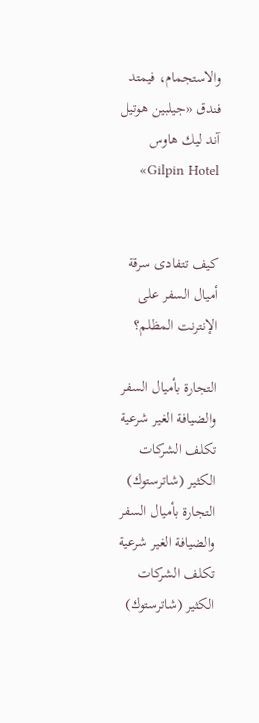والاستجمام، فيمتد فندق «جيلبين هوتيل آند ليك هاوس Gilpin Hotel»


كيف تتفادى سرقة أميال السفر على الإنترنت المظلم؟

التجارة بأميال السفر والضيافة الغير شرعية تكلف الشركات الكثير (شاترستوك)
التجارة بأميال السفر والضيافة الغير شرعية تكلف الشركات الكثير (شاترستوك)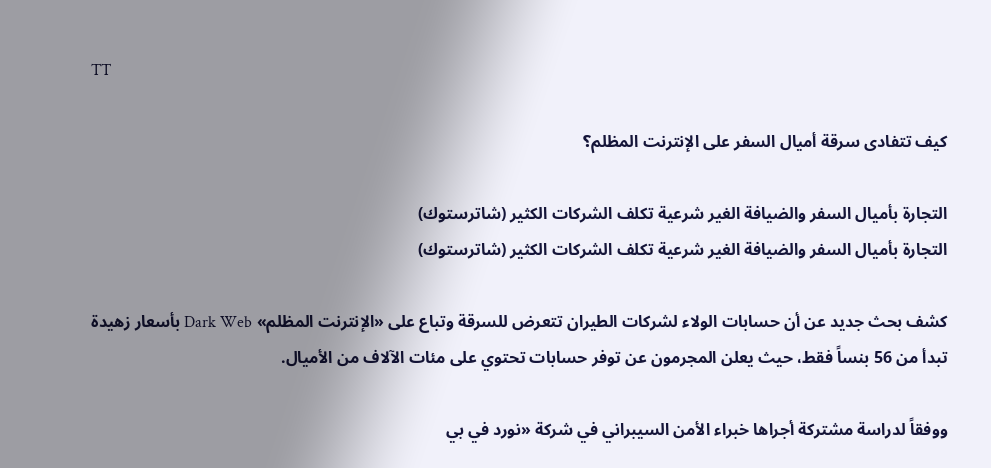TT

كيف تتفادى سرقة أميال السفر على الإنترنت المظلم؟

التجارة بأميال السفر والضيافة الغير شرعية تكلف الشركات الكثير (شاترستوك)
التجارة بأميال السفر والضيافة الغير شرعية تكلف الشركات الكثير (شاترستوك)

كشف بحث جديد عن أن حسابات الولاء لشركات الطيران تتعرض للسرقة وتباع على «الإنترنت المظلم» Dark Web بأسعار زهيدة تبدأ من 56 بنساً فقط، حيث يعلن المجرمون عن توفر حسابات تحتوي على مئات الآلاف من الأميال.

ووفقاً لدراسة مشتركة أجراها خبراء الأمن السيبراني في شركة «نورد في بي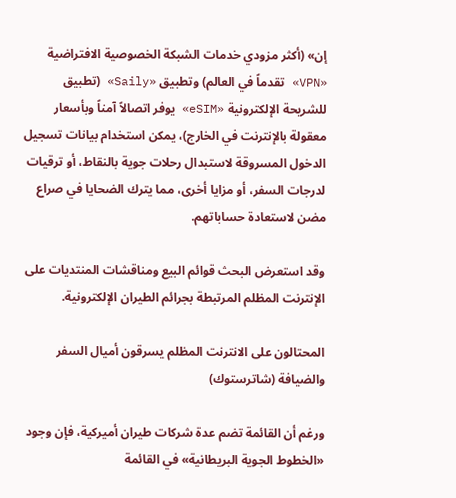إن» (أكثر مزودي خدمات الشبكة الخصوصية الافتراضية «VPN» تقدماً في العالم) وتطبيق «Saily» (تطبيق للشريحة الإلكترونية «eSIM» يوفر اتصالاً آمناً وبأسعار معقولة بالإنترنت في الخارج)، يمكن استخدام بيانات تسجيل الدخول المسروقة لاستبدال رحلات جوية بالنقاط، أو ترقيات لدرجات السفر، أو مزايا أخرى، مما يترك الضحايا في صراع مضن لاستعادة حساباتهم.

وقد استعرض البحث قوائم البيع ومناقشات المنتديات على الإنترنت المظلم المرتبطة بجرائم الطيران الإلكترونية.

المحتالون على الانترنت المظلم يسرقون أميال السفر والضيافة (شاترستوك)

ورغم أن القائمة تضم عدة شركات طيران أميركية، فإن وجود «الخطوط الجوية البريطانية» في القائمة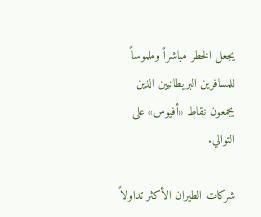يجعل الخطر مباشراً وملموساً للمسافرين البريطانيين الذين يجمعون نقاط «أفيوس» على التوالي.

شركات الطيران الأكثر تداولاً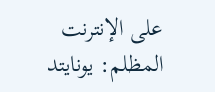على الإنترنت المظلم: يونايتد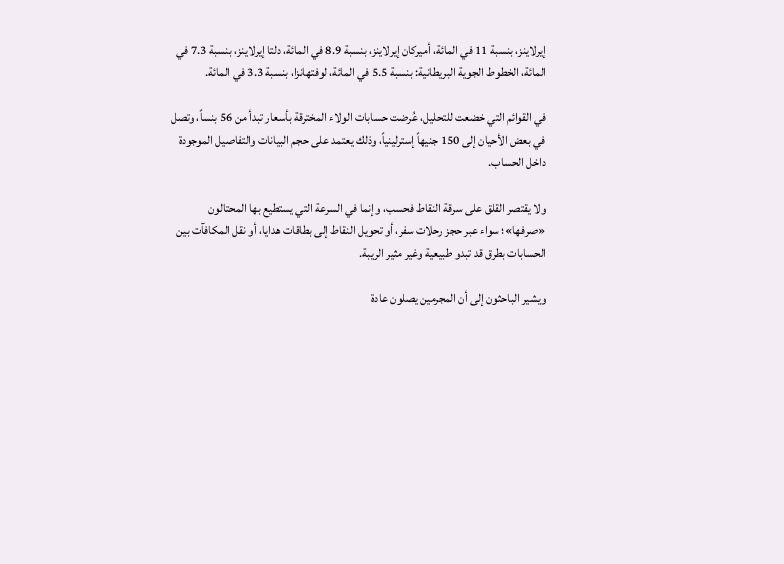إيرلاينز، بنسبة 11 في المائة، أميركان إيرلاينز، بنسبة 8.9 في المائة، دلتا إيرلاينز، بنسبة 7.3 في المائة، الخطوط الجوية البريطانية: بنسبة 5.5 في المائة، لوفتهانزا، بنسبة 3.3 في المائة.

في القوائم التي خضعت للتحليل، عُرضت حسابات الولاء المخترقة بأسعار تبدأ من 56 بنساً، وتصل في بعض الأحيان إلى 150 جنيهاً إسترلينياً، وذلك يعتمد على حجم البيانات والتفاصيل الموجودة داخل الحساب.

ولا يقتصر القلق على سرقة النقاط فحسب، وإنما في السرعة التي يستطيع بها المحتالون «صرفها»؛ سواء عبر حجز رحلات سفر، أو تحويل النقاط إلى بطاقات هدايا، أو نقل المكافآت بين الحسابات بطرق قد تبدو طبيعية وغير مثير الريبة.

ويشير الباحثون إلى أن المجرمين يصلون عادة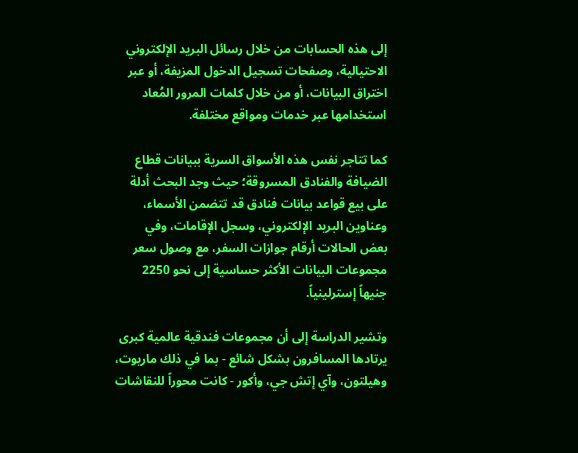إلى هذه الحسابات من خلال رسائل البريد الإلكتروني الاحتيالية، وصفحات تسجيل الدخول المزيفة، أو عبر اختراق البيانات، أو من خلال كلمات المرور المُعاد استخدامها عبر خدمات ومواقع مختلفة.

كما تتاجر نفس هذه الأسواق السرية ببيانات قطاع الضيافة والفنادق المسروقة؛ حيث وجد البحث أدلة على بيع قواعد بيانات فنادق قد تتضمن الأسماء، وعناوين البريد الإلكتروني، وسجل الإقامات، وفي بعض الحالات أرقام جوازات السفر، مع وصول سعر مجموعات البيانات الأكثر حساسية إلى نحو 2250 جنيهاً إسترلينياً.

وتشير الدراسة إلى أن مجموعات فندقية عالمية كبرى يرتادها المسافرون بشكل شائع - بما في ذلك ماريوت، وهيلتون، وآي إتش جي، وأكور - كانت محوراً للنقاشات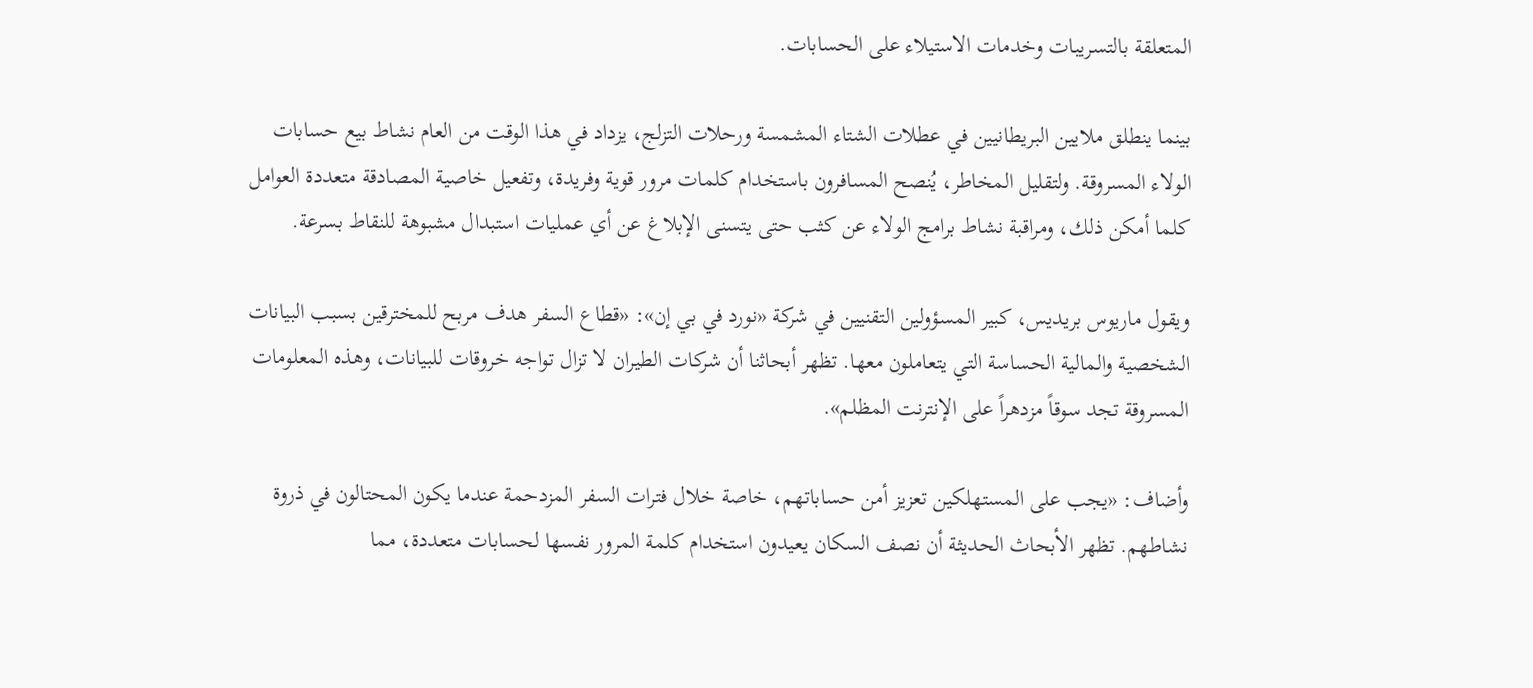المتعلقة بالتسريبات وخدمات الاستيلاء على الحسابات.

بينما ينطلق ملايين البريطانيين في عطلات الشتاء المشمسة ورحلات التزلج، يزداد في هذا الوقت من العام نشاط بيع حسابات الولاء المسروقة. ولتقليل المخاطر، يُنصح المسافرون باستخدام كلمات مرور قوية وفريدة، وتفعيل خاصية المصادقة متعددة العوامل كلما أمكن ذلك، ومراقبة نشاط برامج الولاء عن كثب حتى يتسنى الإبلاغ عن أي عمليات استبدال مشبوهة للنقاط بسرعة.

ويقول ماريوس بريديس، كبير المسؤولين التقنيين في شركة «نورد في بي إن»: «قطاع السفر هدف مربح للمخترقين بسبب البيانات الشخصية والمالية الحساسة التي يتعاملون معها. تظهر أبحاثنا أن شركات الطيران لا تزال تواجه خروقات للبيانات، وهذه المعلومات المسروقة تجد سوقاً مزدهراً على الإنترنت المظلم».

وأضاف: «يجب على المستهلكين تعزيز أمن حساباتهم، خاصة خلال فترات السفر المزدحمة عندما يكون المحتالون في ذروة نشاطهم. تظهر الأبحاث الحديثة أن نصف السكان يعيدون استخدام كلمة المرور نفسها لحسابات متعددة، مما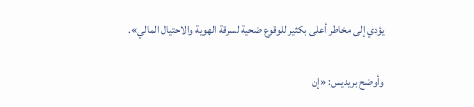يؤدي إلى مخاطر أعلى بكثير للوقوع ضحية لسرقة الهوية والاحتيال المالي».

وأوضح بريديس: «إن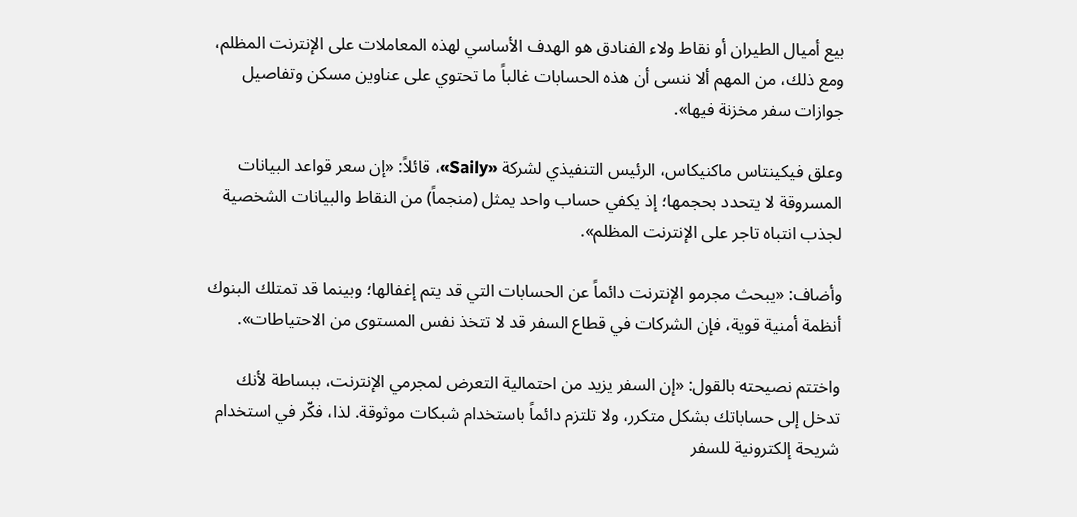بيع أميال الطيران أو نقاط ولاء الفنادق هو الهدف الأساسي لهذه المعاملات على الإنترنت المظلم، ومع ذلك، من المهم ألا ننسى أن هذه الحسابات غالباً ما تحتوي على عناوين مسكن وتفاصيل جوازات سفر مخزنة فيها».

وعلق فيكينتاس ماكنيكاس، الرئيس التنفيذي لشركة «Saily»، قائلاً: «إن سعر قواعد البيانات المسروقة لا يتحدد بحجمها؛ إذ يكفي حساب واحد يمثل (منجماً) من النقاط والبيانات الشخصية لجذب انتباه تاجر على الإنترنت المظلم».

وأضاف: «يبحث مجرمو الإنترنت دائماً عن الحسابات التي قد يتم إغفالها؛ وبينما قد تمتلك البنوك أنظمة أمنية قوية، فإن الشركات في قطاع السفر قد لا تتخذ نفس المستوى من الاحتياطات».

واختتم نصيحته بالقول: «إن السفر يزيد من احتمالية التعرض لمجرمي الإنترنت، ببساطة لأنك تدخل إلى حساباتك بشكل متكرر، ولا تلتزم دائماً باستخدام شبكات موثوقة. لذا، فكّر في استخدام شريحة إلكترونية للسفر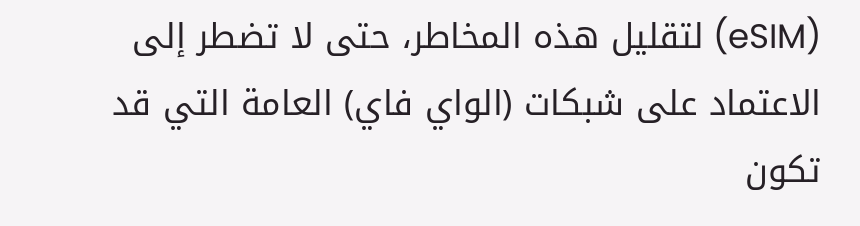(eSIM) لتقليل هذه المخاطر، حتى لا تضطر إلى الاعتماد على شبكات (الواي فاي) العامة التي قد تكون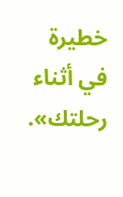خطيرة في أثناء رحلتك».